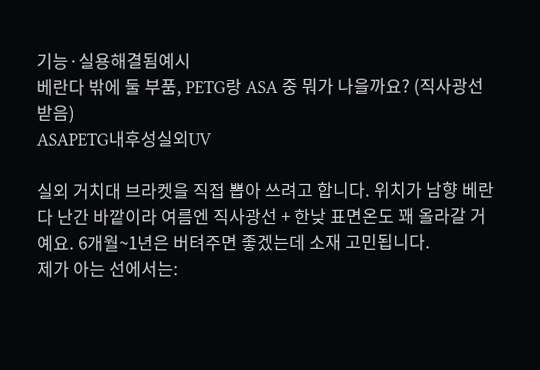기능·실용해결됨예시
베란다 밖에 둘 부품, PETG랑 ASA 중 뭐가 나을까요? (직사광선 받음)
ASAPETG내후성실외UV

실외 거치대 브라켓을 직접 뽑아 쓰려고 합니다. 위치가 남향 베란다 난간 바깥이라 여름엔 직사광선 + 한낮 표면온도 꽤 올라갈 거예요. 6개월~1년은 버텨주면 좋겠는데 소재 고민됩니다.
제가 아는 선에서는: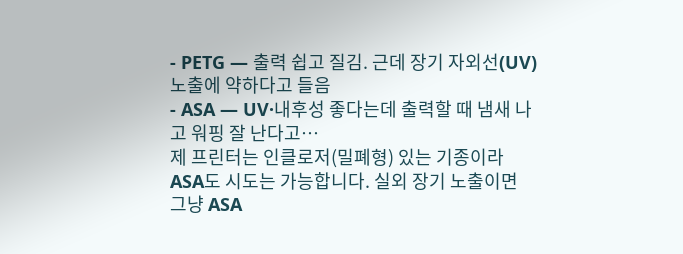- PETG — 출력 쉽고 질김. 근데 장기 자외선(UV) 노출에 약하다고 들음
- ASA — UV·내후성 좋다는데 출력할 때 냄새 나고 워핑 잘 난다고…
제 프린터는 인클로저(밀폐형) 있는 기종이라 ASA도 시도는 가능합니다. 실외 장기 노출이면 그냥 ASA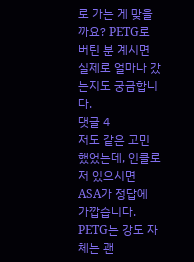로 가는 게 맞을까요? PETG로 버틴 분 계시면 실제로 얼마나 갔는지도 궁금합니다.
댓글 4
저도 같은 고민 했었는데, 인클로저 있으시면 ASA가 정답에 가깝습니다. PETG는 강도 자체는 괜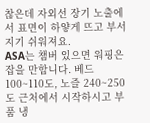찮은데 자외선 장기 노출에서 표면이 하얗게 뜨고 부서지기 쉬워져요.
ASA는 챔버 있으면 워핑은 잡을 만합니다. 베드 100~110도, 노즐 240~250도 근처에서 시작하시고 부품 냉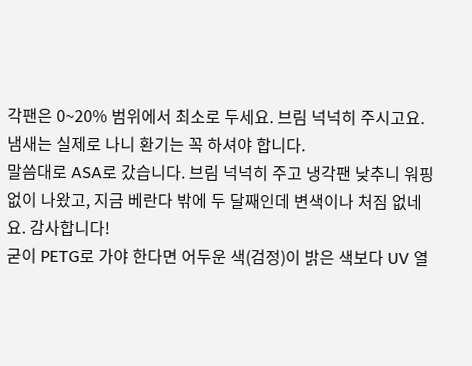각팬은 0~20% 범위에서 최소로 두세요. 브림 넉넉히 주시고요. 냄새는 실제로 나니 환기는 꼭 하셔야 합니다.
말씀대로 ASA로 갔습니다. 브림 넉넉히 주고 냉각팬 낮추니 워핑 없이 나왔고, 지금 베란다 밖에 두 달째인데 변색이나 처짐 없네요. 감사합니다!
굳이 PETG로 가야 한다면 어두운 색(검정)이 밝은 색보다 UV 열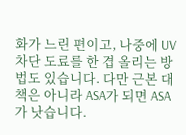화가 느린 편이고, 나중에 UV 차단 도료를 한 겹 올리는 방법도 있습니다. 다만 근본 대책은 아니라 ASA가 되면 ASA가 낫습니다.